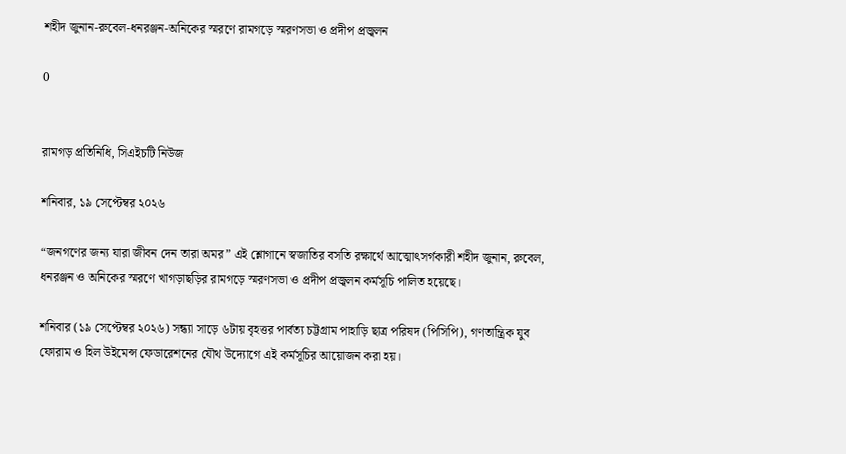শহীদ জুনান-রুবেল-ধনরঞ্জন-অনিকের স্মরণে রামগড়ে স্মরণসভা ও প্রদীপ প্রজ্বলন

0


রামগড় প্রতিনিধি, সিএইচটি নিউজ

শনিবার, ১৯ সেপ্টেম্বর ২০২৬

“জনগণের জন্য যারা জীবন দেন তারা অমর” এই শ্লোগানে স্বজাতির বসতি রক্ষার্থে আত্মোৎসর্গকারী শহীদ জুনান, রুবেল, ধনরঞ্জন ও অনিকের স্মরণে খাগড়াছড়ির রামগড়ে স্মরণসভা ও প্রদীপ প্রজ্বলন কর্মসূচি পালিত হয়েছে।

শনিবার (১৯ সেপ্টেম্বর ২০২৬) সন্ধ্যা সাড়ে ৬টায় বৃহত্তর পার্বত্য চট্টগ্রাম পাহাড়ি ছাত্র পরিষদ (পিসিপি), গণতান্ত্রিক যুব ফোরাম ও হিল উইমেন্স ফেডারেশনের যৌথ উদ্যোগে এই কর্মসূচির আয়োজন করা হয়।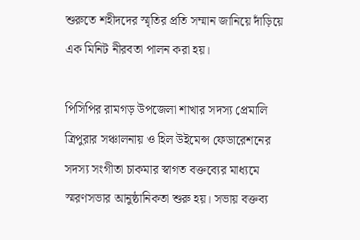শুরুতে শহীদদের স্মৃতির প্রতি সম্মান জানিয়ে দাঁড়িয়ে এক মিনিট নীরবতা পালন করা হয়।

পিসিপির রামগড় উপজেলা শাখার সদস্য প্রেমালি ত্রিপুরার সঞ্চালনায় ও হিল উইমেন্স ফেডারেশনের সদস্য সংগীতা চাকমার স্বাগত বক্তব্যের মাধ্যমে স্মরণসভার আনুষ্ঠানিকতা শুরু হয়। সভায় বক্তব্য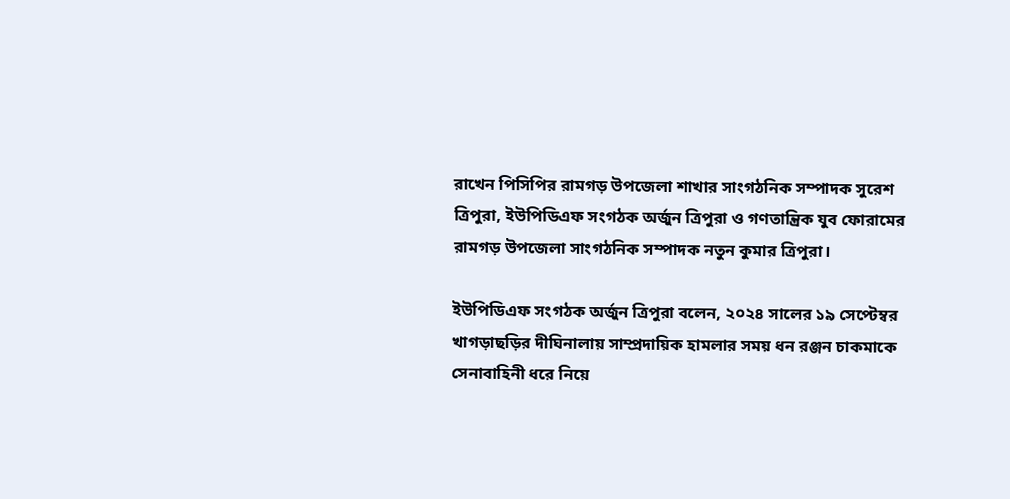রাখেন পিসিপির রামগড় উপজেলা শাখার সাংগঠনিক সম্পাদক সুরেশ ত্রিপুরা, ইউপিডিএফ সংগঠক অর্জুন ত্রিপুরা ও গণতান্ত্রিক যুব ফোরামের রামগড় উপজেলা সাংগঠনিক সম্পাদক নতুন কুমার ত্রিপুরা।

ইউপিডিএফ সংগঠক অর্জুন ত্রিপুরা বলেন, ২০২৪ সালের ১৯ সেপ্টেম্বর খাগড়াছড়ির দীঘিনালায় সাম্প্রদায়িক হামলার সময় ধন রঞ্জন চাকমাকে সেনাবাহিনী ধরে নিয়ে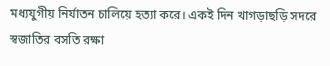মধ্যযুগীয় নির্যাতন চালিয়ে হত্যা করে। একই দিন খাগড়াছড়ি সদরে স্বজাতির বসতি রক্ষা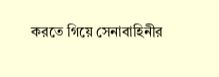করতে গিয়ে সেনাবাহিনীর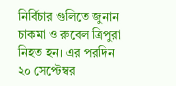নির্বিচার গুলিতে জুনান চাকমা ও রুবেল ত্রিপুরা নিহত হন। এর পরদিন ২০ সেপ্টেম্বর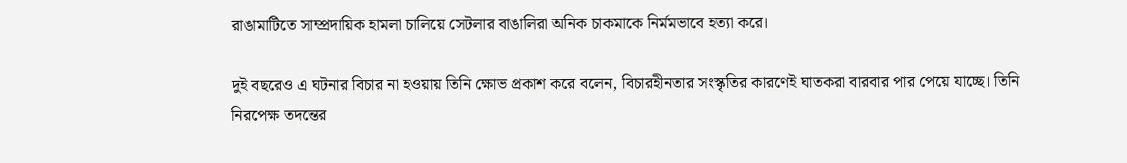রাঙামাটিতে সাম্প্রদায়িক হামলা চালিয়ে সেটলার বাঙালিরা অনিক চাকমাকে নির্মমভাবে হত্যা করে।

দুই বছরেও এ ঘটনার বিচার না হওয়ায় তিনি ক্ষোভ প্রকাশ করে বলেন, বিচারহীনতার সংস্কৃতির কারণেই ঘাতকরা বারবার পার পেয়ে যাচ্ছে। তিনি নিরপেক্ষ তদন্তের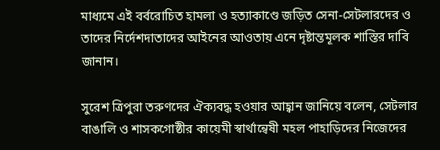মাধ্যমে এই বর্বরোচিত হামলা ও হত্যাকাণ্ডে জড়িত সেনা-সেটলারদের ও তাদের নির্দেশদাতাদের আইনের আওতায় এনে দৃষ্টান্তমূলক শাস্তির দাবি জানান।

সুরেশ ত্রিপুরা তরুণদের ঐক্যবদ্ধ হওয়ার আহ্বান জানিয়ে বলেন, সেটলার বাঙালি ও শাসকগোষ্ঠীর কায়েমী স্বার্থান্বেষী মহল পাহাড়িদের নিজেদের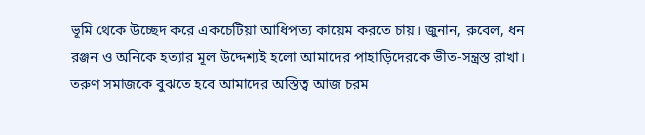ভূমি থেকে উচ্ছেদ করে একচেটিয়া আধিপত্য কায়েম করতে চায়। জুনান, রুবেল, ধন রঞ্জন ও অনিকে হত্যার মূল উদ্দেশ্যই হলো আমাদের পাহাড়িদেরকে ভীত-সন্ত্রস্ত রাখা। তরুণ সমাজকে বুঝতে হবে আমাদের অস্তিত্ব আজ চরম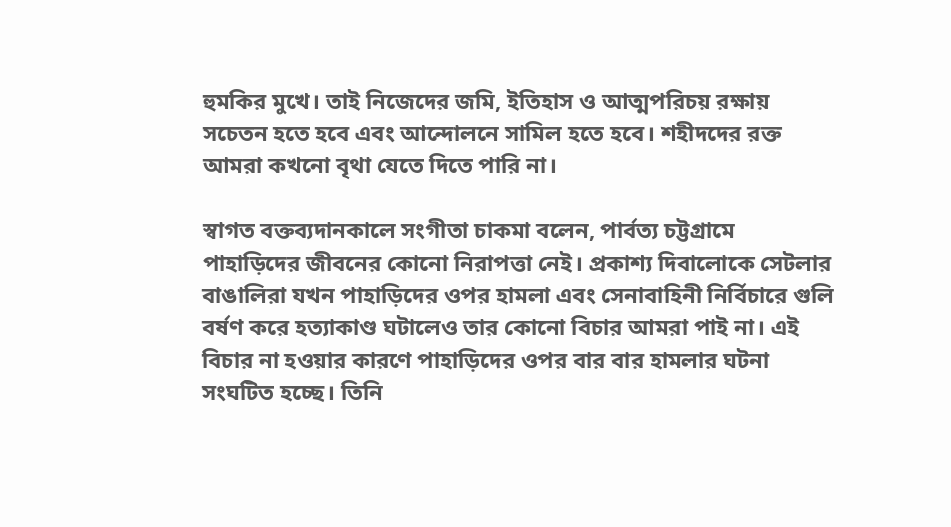হুমকির মুখে। তাই নিজেদের জমি, ইতিহাস ও আত্মপরিচয় রক্ষায় সচেতন হতে হবে এবং আন্দোলনে সামিল হতে হবে। শহীদদের রক্ত আমরা কখনো বৃথা যেতে দিতে পারি না।

স্বাগত বক্তব্যদানকালে সংগীতা চাকমা বলেন, পার্বত্য চট্টগ্রামে পাহাড়িদের জীবনের কোনো নিরাপত্তা নেই। প্রকাশ্য দিবালোকে সেটলার বাঙালিরা যখন পাহাড়িদের ওপর হামলা এবং সেনাবাহিনী নির্বিচারে গুলি বর্ষণ করে হত্যাকাণ্ড ঘটালেও তার কোনো বিচার আমরা পাই না। এই বিচার না হওয়ার কারণে পাহাড়িদের ওপর বার বার হামলার ঘটনা সংঘটিত হচ্ছে। তিনি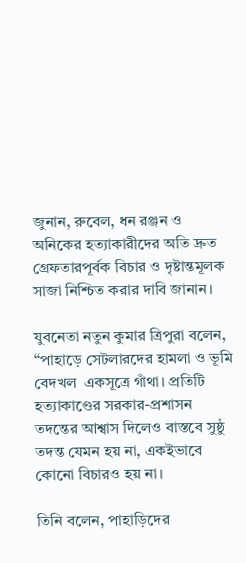জুনান, রুবেল, ধন রঞ্জন ও অনিকের হত্যাকারীদের অতি দ্রুত গ্রেফতারপূর্বক বিচার ও দৃষ্টান্তমূলক সাজা নিশ্চিত করার দাবি জানান।

যুবনেতা নতুন কুমার ত্রিপুরা বলেন, “পাহাড়ে সেটলারদের হামলা ও ভূমি বেদখল  একসূত্রে গাঁথা। প্রতিটি হত্যাকাণ্ডের সরকার-প্রশাসন তদন্তের আশ্বাস দিলেও বাস্তবে সুষ্ঠু তদন্ত যেমন হয় না, একইভাবে কোনো বিচারও হয় না।

তিনি বলেন, পাহাড়িদের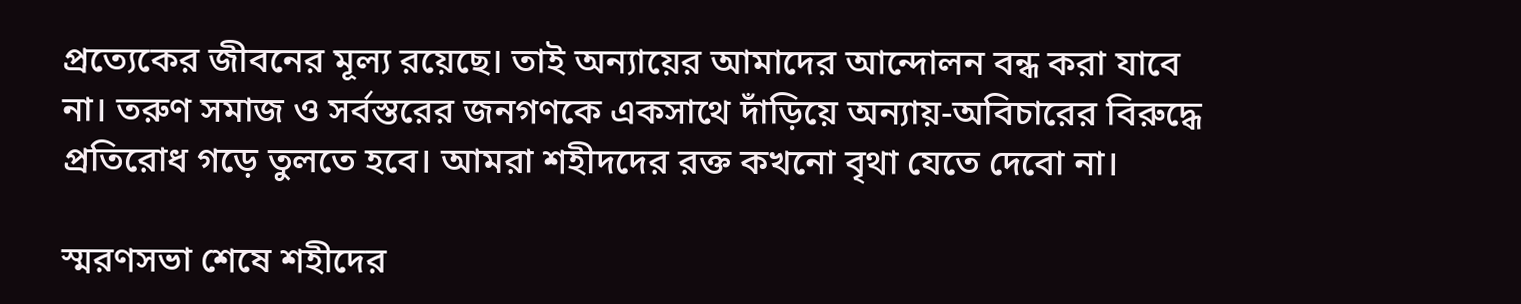প্রত্যেকের জীবনের মূল্য রয়েছে। তাই অন্যায়ের আমাদের আন্দোলন বন্ধ করা যাবে না। তরুণ সমাজ ও সর্বস্তরের জনগণকে একসাথে দাঁড়িয়ে অন্যায়-অবিচারের বিরুদ্ধে প্রতিরোধ গড়ে তুলতে হবে। আমরা শহীদদের রক্ত কখনো বৃথা যেতে দেবো না।

স্মরণসভা শেষে শহীদের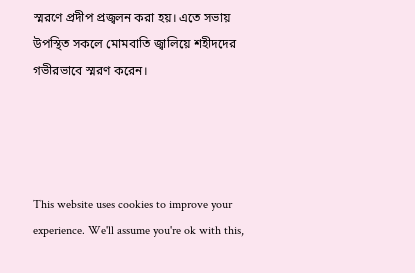স্মরণে প্রদীপ প্রজ্বলন করা হয়। এতে সভায় উপস্থিত সকলে মোমবাতি জ্বালিয়ে শহীদদের গভীরভাবে স্মরণ করেন।




This website uses cookies to improve your experience. We'll assume you're ok with this,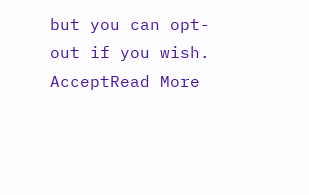but you can opt-out if you wish. AcceptRead More